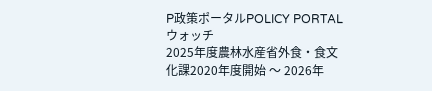P政策ポータルPOLICY PORTALウォッチ
2025年度農林水産省外食・食文化課2020年度開始 〜 2026年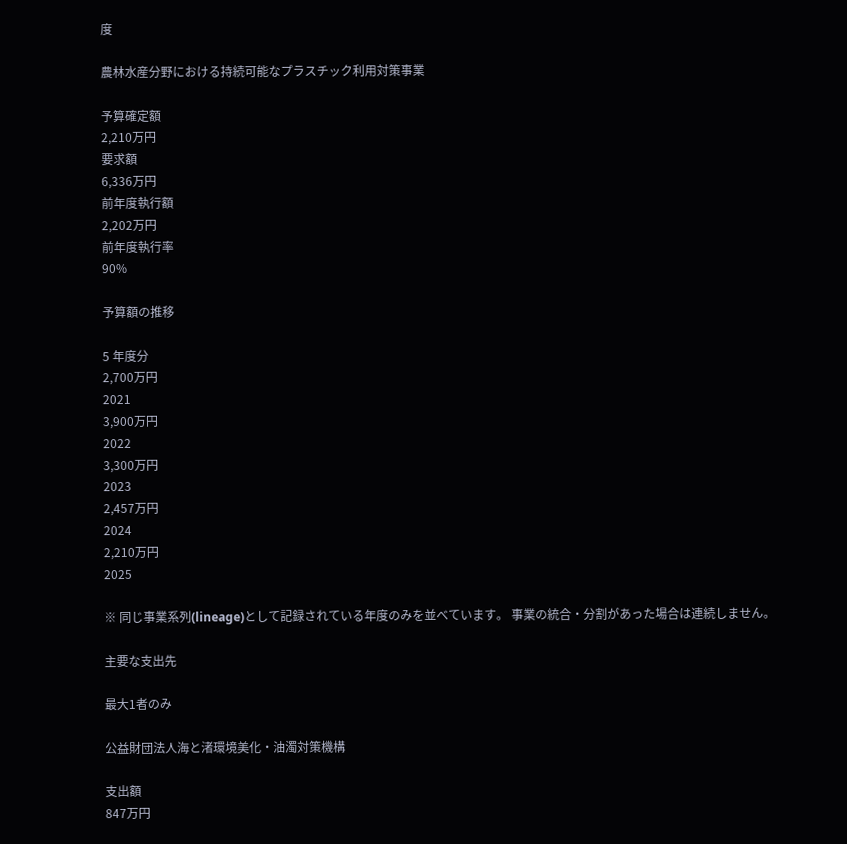度

農林水産分野における持続可能なプラスチック利用対策事業

予算確定額
2,210万円
要求額
6,336万円
前年度執行額
2,202万円
前年度執行率
90%

予算額の推移

5 年度分
2,700万円
2021
3,900万円
2022
3,300万円
2023
2,457万円
2024
2,210万円
2025

※ 同じ事業系列(lineage)として記録されている年度のみを並べています。 事業の統合・分割があった場合は連続しません。

主要な支出先

最大1者のみ

公益財団法人海と渚環境美化・油濁対策機構

支出額
847万円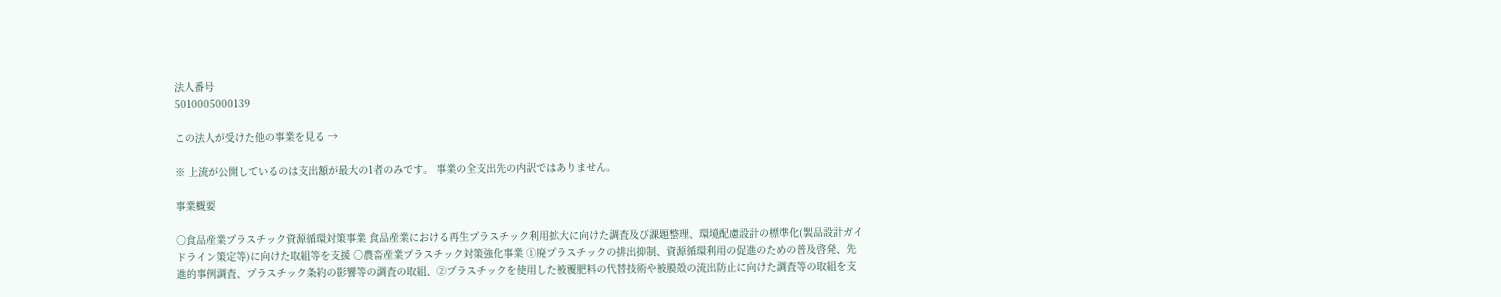法人番号
5010005000139

この法人が受けた他の事業を見る →

※ 上流が公開しているのは支出額が最大の1者のみです。 事業の全支出先の内訳ではありません。

事業概要

○食品産業プラスチック資源循環対策事業 食品産業における再生プラスチック利用拡大に向けた調査及び課題整理、環境配慮設計の標準化(製品設計ガイドライン策定等)に向けた取組等を支援 ○農畜産業プラスチック対策強化事業 ①廃プラスチックの排出抑制、資源循環利用の促進のための普及啓発、先進的事例調査、プラスチック条約の影響等の調査の取組、②プラスチックを使用した被覆肥料の代替技術や被膜殻の流出防止に向けた調査等の取組を支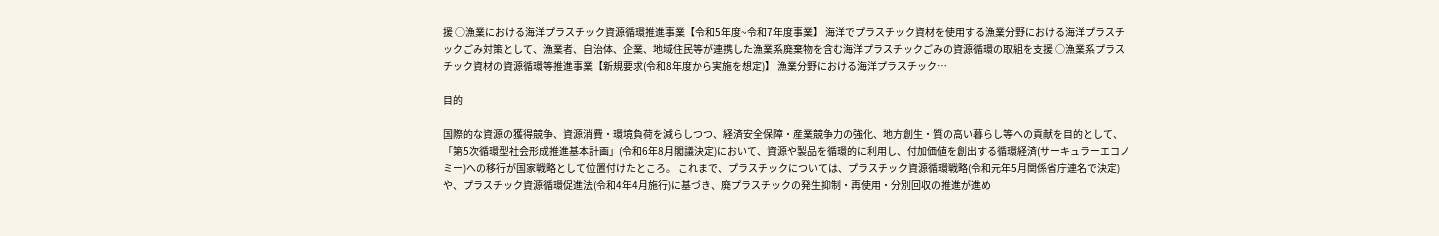援 ○漁業における海洋プラスチック資源循環推進事業【令和5年度~令和7年度事業】 海洋でプラスチック資材を使用する漁業分野における海洋プラスチックごみ対策として、漁業者、自治体、企業、地域住民等が連携した漁業系廃棄物を含む海洋プラスチックごみの資源循環の取組を支援 ○漁業系プラスチック資材の資源循環等推進事業【新規要求(令和8年度から実施を想定)】 漁業分野における海洋プラスチック…

目的

国際的な資源の獲得競争、資源消費・環境負荷を減らしつつ、経済安全保障・産業競争力の強化、地方創生・質の高い暮らし等への貢献を目的として、「第5次循環型社会形成推進基本計画」(令和6年8月閣議決定)において、資源や製品を循環的に利用し、付加価値を創出する循環経済(サーキュラーエコノミー)への移行が国家戦略として位置付けたところ。 これまで、プラスチックについては、プラスチック資源循環戦略(令和元年5月関係省庁連名で決定)や、プラスチック資源循環促進法(令和4年4月施行)に基づき、廃プラスチックの発生抑制・再使用・分別回収の推進が進め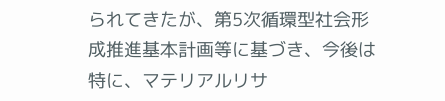られてきたが、第5次循環型社会形成推進基本計画等に基づき、今後は特に、マテリアルリサ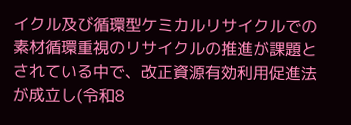イクル及び循環型ケミカルリサイクルでの素材循環重視のリサイクルの推進が課題とされている中で、改正資源有効利用促進法が成立し(令和8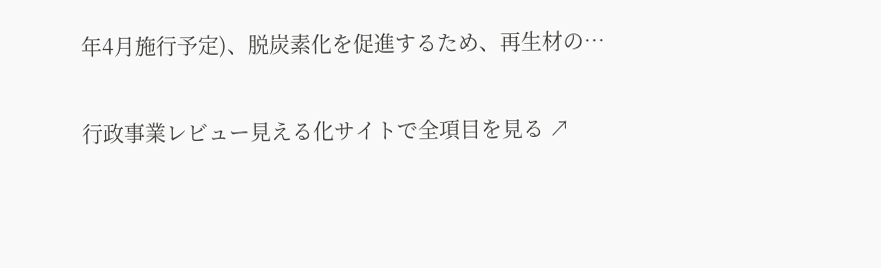年4月施行予定)、脱炭素化を促進するため、再生材の…

行政事業レビュー見える化サイトで全項目を見る ↗